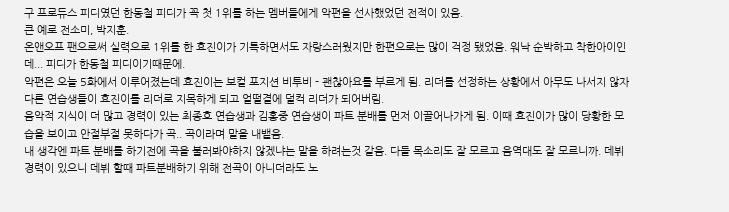구 프로듀스 피디였던 한동철 피디가 꼭 첫 1위를 하는 멤버들에게 악편을 선사했었던 전적이 있음.
큰 예로 전소미, 박지훈.
온앤오프 팬으로써 실력으로 1위를 한 효진이가 기특하면서도 자랑스러웠지만 한편으로는 많이 걱정 됐었음. 워낙 순박하고 착한아이인데... 피디가 한동철 피디이기때문에.
악편은 오늘 5화에서 이루어졌는데 효진이는 보컬 포지션 비투비 - 괜찮아요를 부르게 됨. 리더를 선정하는 상황에서 아무도 나서지 않자 다른 연습생들이 효진이를 리더로 지목하게 되고 얼떨결에 덜컥 리더가 되어버림.
음악적 지식이 더 많고 경력이 있는 최종호 연습생과 김홍중 연습생이 파트 분배를 먼저 이끌어나가게 됨. 이때 효진이가 많이 당황한 모습을 보이고 안절부절 못하다가 곡.. 곡이라며 말을 내뱉음.
내 생각엔 파트 분배를 하기전에 곡을 불러봐야하지 않겠냐는 말을 하려는것 같음. 다들 목소리도 잘 모르고 음역대도 잘 모르니까. 데뷔 경력이 있으니 데뷔 할때 파트분배하기 위해 전곡이 아니더라도 노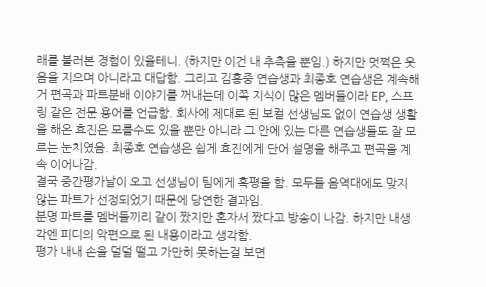래를 불러본 경험이 있을테니. (하지만 이건 내 추측을 뿐임.) 하지만 멋쩍은 웃음을 지으며 아니라고 대답함. 그리고 김홍중 연습생과 최종호 연습생은 계속해거 편곡과 파트분배 이야기를 꺼내는데 이쪽 지식이 많은 멤버들이라 EP, 스프링 같은 전문 용어를 언급함. 회사에 제대로 된 보컬 선생님도 없이 연습생 생활을 해온 효진은 모를수도 있을 뿐만 아니라 그 안에 있는 다른 연습생들도 잘 모르는 눈치였음. 최종호 연습생은 쉽게 효진에게 단어 설명을 해주고 편곡을 계속 이어나감.
결국 중간평가날이 오고 선생님이 팀에게 혹평을 함. 모두들 음역대에도 맞지 않는 파트가 선정되었기 때문에 당연한 결과임.
분명 파트를 멤버들끼리 같이 짰지만 혼자서 짰다고 방송이 나감. 하지만 내생각엔 피디의 악편으로 된 내용이라고 생각함.
평가 내내 손을 덜덜 떨고 가만히 못하는걸 보면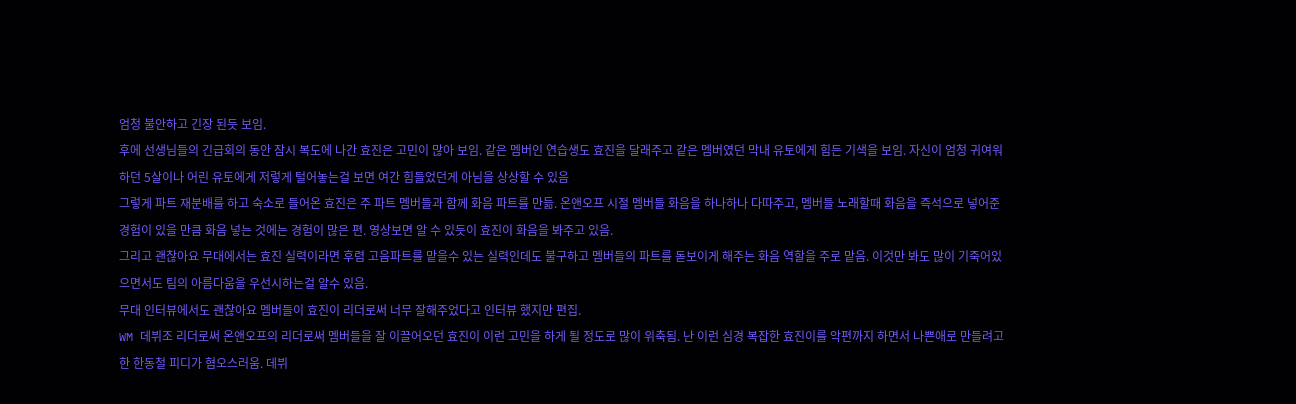엄청 불안하고 긴장 된듯 보임.
후에 선생님들의 긴급회의 동안 잠시 복도에 나간 효진은 고민이 많아 보임. 같은 멤버인 연습생도 효진을 달래주고 같은 멤버였던 막내 유토에게 힘든 기색을 보임. 자신이 엄청 귀여워하던 5살이나 어린 유토에게 저렇게 털어놓는걸 보면 여간 힘들었던게 아님을 상상할 수 있음
그렇게 파트 재분배를 하고 숙소로 들어온 효진은 주 파트 멤버들과 함께 화음 파트를 만듦. 온앤오프 시절 멤버들 화음을 하나하나 다따주고, 멤버들 노래할때 화음을 즉석으로 넣어준 경험이 있을 만큼 화음 넣는 것에는 경험이 많은 편. 영상보면 알 수 있듯이 효진이 화음을 봐주고 있음.
그리고 괜찮아요 무대에서는 효진 실력이라면 후렴 고음파트를 맡을수 있는 실력인데도 불구하고 멤버들의 파트를 돋보이게 해주는 화음 역할을 주로 맡음. 이것만 봐도 많이 기죽어있으면서도 팀의 아름다움을 우선시하는걸 알수 있음.
무대 인터뷰에서도 괜찮아요 멤버들이 효진이 리더로써 너무 잘해주었다고 인터뷰 했지만 편집.
WM 데뷔조 리더로써 온앤오프의 리더로써 멤버들을 잘 이끌어오던 효진이 이런 고민을 하게 될 정도로 많이 위축됨. 난 이런 심경 복잡한 효진이를 악편까지 하면서 나쁜애로 만들려고 한 한동철 피디가 혐오스러움. 데뷔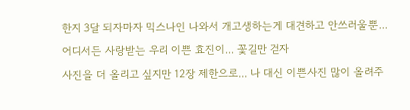한지 3달 되자마자 믹스나인 나와서 개고생하는게 대견하고 안쓰러울뿐...
어디서든 사랑받는 우리 이쁜 효진이... 꽃길만 걷자
사진을 더 올리고 싶지만 12장 제한으로... 나 대신 이쁜사진 많이 올려주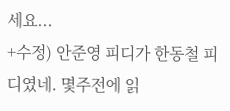세요...
+수정) 안준영 피디가 한동철 피디였네. 몇주전에 읽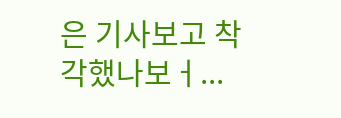은 기사보고 착각했나보ㅓ...